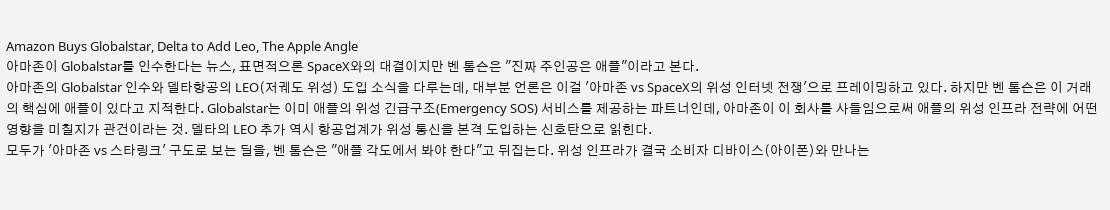Amazon Buys Globalstar, Delta to Add Leo, The Apple Angle
아마존이 Globalstar를 인수한다는 뉴스, 표면적으론 SpaceX와의 대결이지만 벤 톰슨은 "진짜 주인공은 애플"이라고 본다.
아마존의 Globalstar 인수와 델타항공의 LEO(저궤도 위성) 도입 소식을 다루는데, 대부분 언론은 이걸 '아마존 vs SpaceX의 위성 인터넷 전쟁'으로 프레이밍하고 있다. 하지만 벤 톰슨은 이 거래의 핵심에 애플이 있다고 지적한다. Globalstar는 이미 애플의 위성 긴급구조(Emergency SOS) 서비스를 제공하는 파트너인데, 아마존이 이 회사를 사들임으로써 애플의 위성 인프라 전략에 어떤 영향을 미칠지가 관건이라는 것. 델타의 LEO 추가 역시 항공업계가 위성 통신을 본격 도입하는 신호탄으로 읽힌다.
모두가 '아마존 vs 스타링크' 구도로 보는 딜을, 벤 톰슨은 "애플 각도에서 봐야 한다"고 뒤집는다. 위성 인프라가 결국 소비자 디바이스(아이폰)와 만나는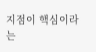지점이 핵심이라는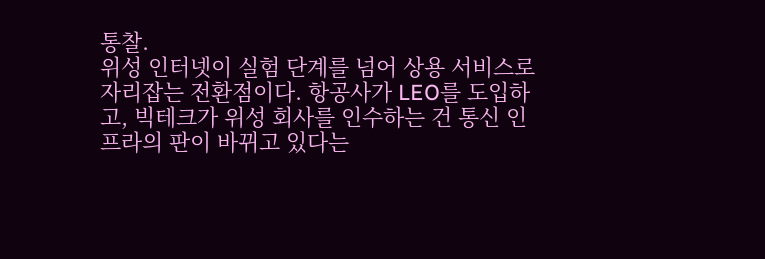통찰.
위성 인터넷이 실험 단계를 넘어 상용 서비스로 자리잡는 전환점이다. 항공사가 LEO를 도입하고, 빅테크가 위성 회사를 인수하는 건 통신 인프라의 판이 바뀌고 있다는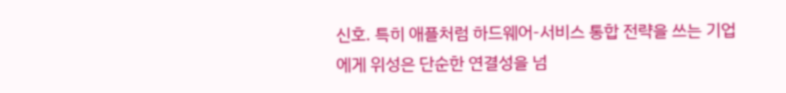신호. 특히 애플처럼 하드웨어-서비스 통합 전략을 쓰는 기업에게 위성은 단순한 연결성을 넘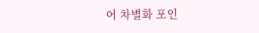어 차별화 포인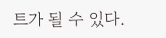트가 될 수 있다.